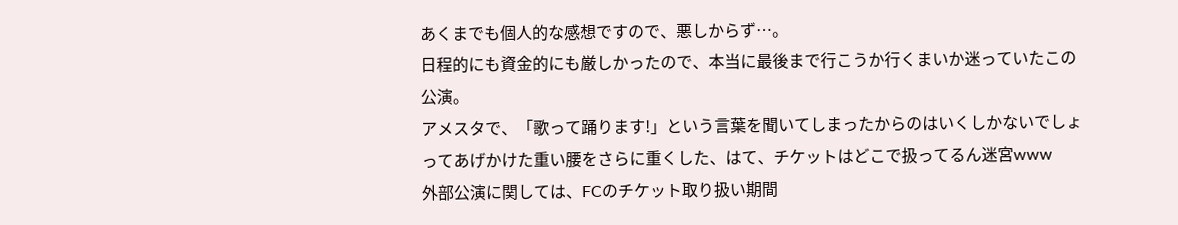あくまでも個人的な感想ですので、悪しからず…。
日程的にも資金的にも厳しかったので、本当に最後まで行こうか行くまいか迷っていたこの公演。
アメスタで、「歌って踊ります!」という言葉を聞いてしまったからのはいくしかないでしょってあげかけた重い腰をさらに重くした、はて、チケットはどこで扱ってるん迷宮www
外部公演に関しては、FCのチケット取り扱い期間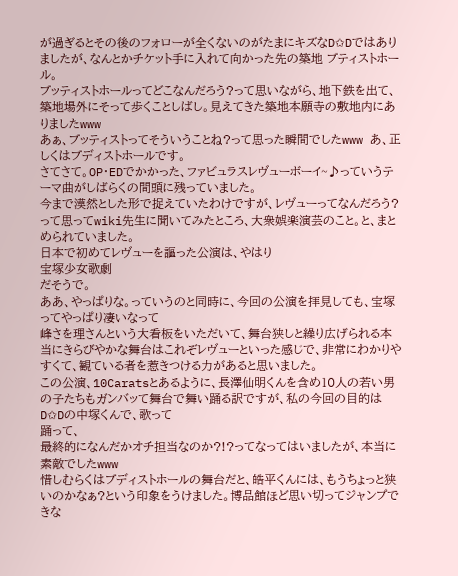が過ぎるとその後のフォローが全くないのがたまにキズなD✩Dではありましたが、なんとかチケット手に入れて向かった先の築地 ブティストホール。
ブッティストホールってどこなんだろう?って思いながら、地下鉄を出て、築地場外にそって歩くことしばし。見えてきた築地本願寺の敷地内にありましたwww
あぁ、ブッティストってそういうことね?って思った瞬間でしたwww あ、正しくはブディストホールです。
さてさて。OP・EDでかかった、ファビュラスレヴューボーイ~♪っていうテーマ曲がしばらくの間頭に残っていました。
今まで漠然とした形で捉えていたわけですが、レヴューってなんだろう?って思ってwiki先生に聞いてみたところ、大衆娯楽演芸のこと。と、まとめられていました。
日本で初めてレヴューを謳った公演は、やはり
宝塚少女歌劇
だそうで。
ああ、やっぱりな。っていうのと同時に、今回の公演を拝見しても、宝塚ってやっぱり凄いなって
峰さを理さんという大看板をいただいて、舞台狭しと繰り広げられる本当にきらびやかな舞台はこれぞレヴューといった感じで、非常にわかりやすくて、観ている者を惹きつける力があると思いました。
この公演、10Caratsとあるように、長澤仙明くんを含め10人の若い男の子たちもガンバッて舞台で舞い踊る訳ですが、私の今回の目的はD✩Dの中塚くんで、歌って
踊って、
最終的になんだかオチ担当なのか?!?ってなってはいましたが、本当に素敵でしたwww
惜しむらくはブディストホールの舞台だと、皓平くんには、もうちょっと狭いのかなぁ?という印象をうけました。博品館ほど思い切ってジャンプできな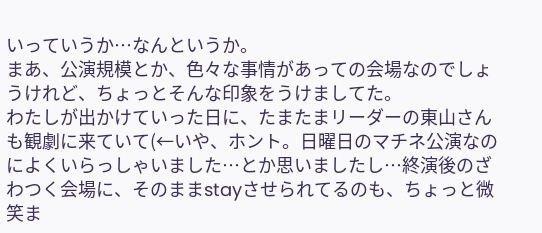いっていうか…なんというか。
まあ、公演規模とか、色々な事情があっての会場なのでしょうけれど、ちょっとそんな印象をうけましてた。
わたしが出かけていった日に、たまたまリーダーの東山さんも観劇に来ていて(←いや、ホント。日曜日のマチネ公演なのによくいらっしゃいました…とか思いましたし…終演後のざわつく会場に、そのままstayさせられてるのも、ちょっと微笑ま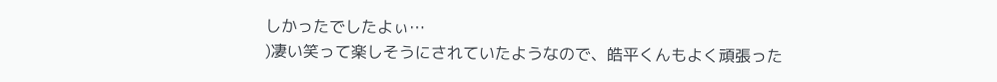しかったでしたよぃ…
)凄い笑って楽しそうにされていたようなので、皓平くんもよく頑張った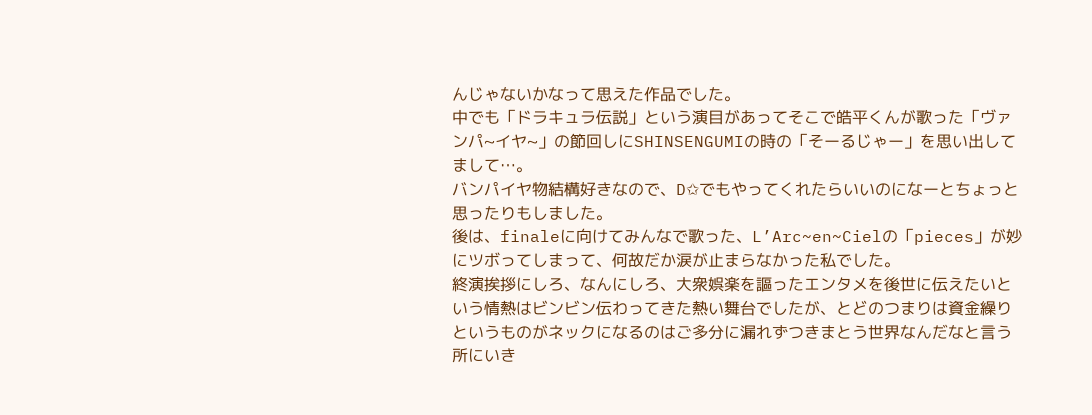んじゃないかなって思えた作品でした。
中でも「ドラキュラ伝説」という演目があってそこで皓平くんが歌った「ヴァンパ~イヤ~」の節回しにSHINSENGUMIの時の「そーるじゃー」を思い出してまして…。
バンパイヤ物結構好きなので、D✩でもやってくれたらいいのになーとちょっと思ったりもしました。
後は、finaleに向けてみんなで歌った、L’Arc~en~Cielの「pieces」が妙にツボってしまって、何故だか涙が止まらなかった私でした。
終演挨拶にしろ、なんにしろ、大衆娯楽を謳ったエンタメを後世に伝えたいという情熱はビンビン伝わってきた熱い舞台でしたが、とどのつまりは資金繰りというものがネックになるのはご多分に漏れずつきまとう世界なんだなと言う所にいき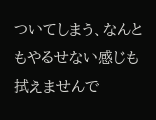ついてしまう、なんともやるせない感じも拭えませんで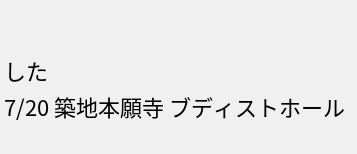した
7/20 築地本願寺 ブディストホール